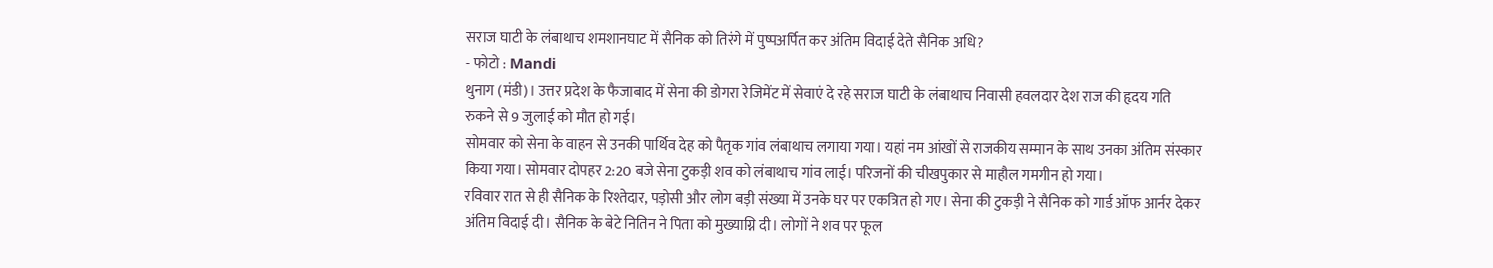सराज घाटी के लंबाथाच शमशानघाट में सैनिक को तिरंगे में पुष्पअर्पित कर अंतिम विदाई देते सैनिक अधि?
- फोटो : Mandi
थुनाग (मंडी)। उत्तर प्रदेश के फैजाबाद में सेना की डोगरा रेजिमेंट में सेवाएं दे रहे सराज घाटी के लंबाथाच निवासी हवलदार देश राज की हृदय गति रुकने से 9 जुलाई को मौत हो गई।
सोमवार को सेना के वाहन से उनकी पार्थिव देह को पैतृक गांव लंबाथाच लगाया गया। यहां नम आंखों से राजकीय सम्मान के साथ उनका अंतिम संस्कार किया गया। सोमवार दोपहर 2:20 बजे सेना टुकड़ी शव को लंबाथाच गांव लाई। परिजनों की चीखपुकार से माहौल गमगीन हो गया।
रविवार रात से ही सैनिक के रिश्तेदार, पड़ोसी और लोग बड़ी संख्या में उनके घर पर एकत्रित हो गए। सेना की टुकड़ी ने सैनिक को गार्ड ऑफ आर्नर देकर अंतिम विदाई दी। सैनिक के बेटे नितिन ने पिता को मुख्याग्नि दी। लोगों ने शव पर फूल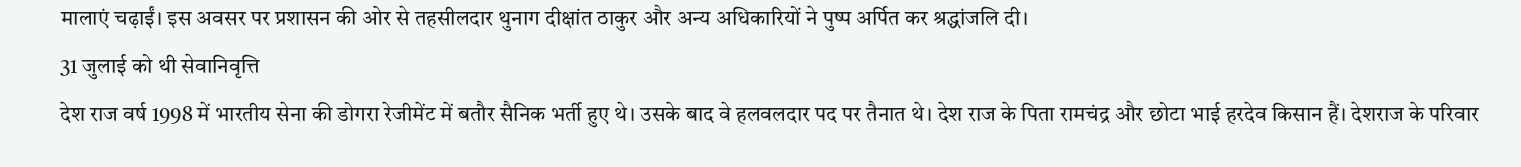मालाएं चढ़ाईं। इस अवसर पर प्रशासन की ओर से तहसीलदार थुनाग दीक्षांत ठाकुर और अन्य अधिकारियों ने पुष्प अर्पित कर श्रद्धांजलि दी।
31 जुलाई को थी सेवानिवृत्ति
देश राज वर्ष 1998 में भारतीय सेना की डोगरा रेजीमेंट में बतौर सैनिक भर्ती हुए थे। उसके बाद वे हलवलदार पद पर तैनात थे। देश राज के पिता रामचंद्र और छोटा भाई हरदेव किसान हैं। देशराज के परिवार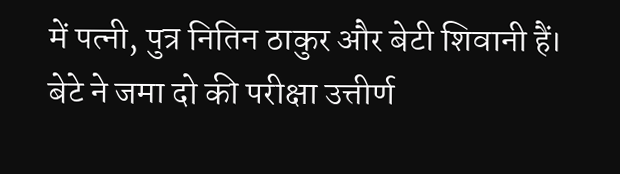में पत्नी, पुत्र नितिन ठाकुर और बेटी शिवानी हैं। बेटे ने जमा दो की परीक्षा उत्तीर्ण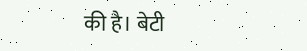की है। बेटी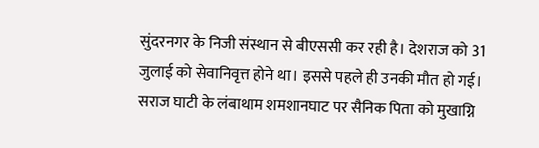सुंदरनगर के निजी संस्थान से बीएससी कर रही है। देशराज को 31 जुलाई को सेवानिवृत्त होने था। इससे पहले ही उनकी मौत हो गई।
सराज घाटी के लंबाथाम शमशानघाट पर सैनिक पिता को मुखाग्नि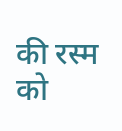की रस्म को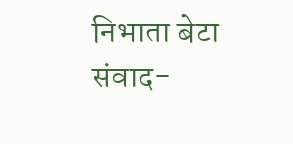निभाता बेटा संवाद-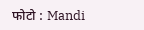फोटो : Mandi